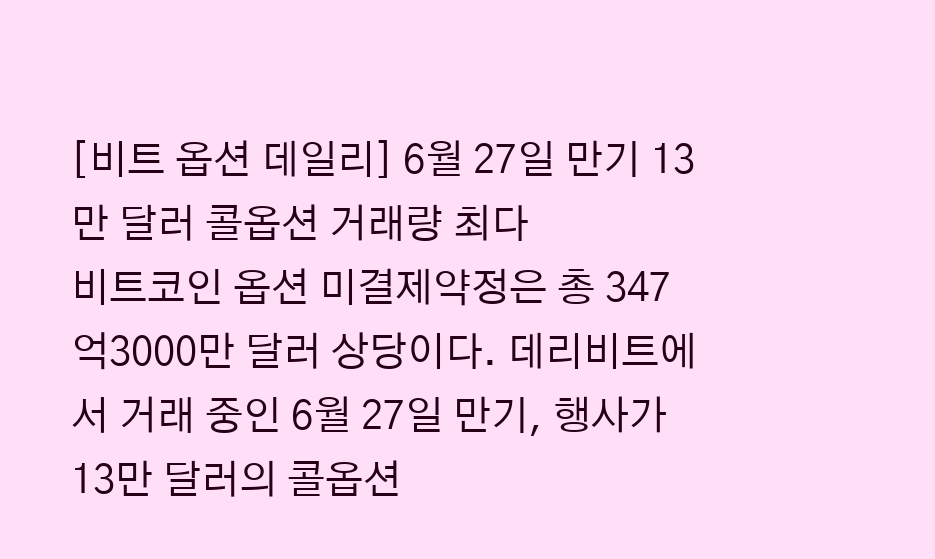[비트 옵션 데일리] 6월 27일 만기 13만 달러 콜옵션 거래량 최다
비트코인 옵션 미결제약정은 총 347억3000만 달러 상당이다. 데리비트에서 거래 중인 6월 27일 만기, 행사가 13만 달러의 콜옵션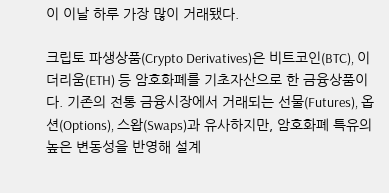이 이날 하루 가장 많이 거래됐다.

크립토 파생상품(Crypto Derivatives)은 비트코인(BTC), 이더리움(ETH) 등 암호화폐를 기초자산으로 한 금융상품이다. 기존의 전통 금융시장에서 거래되는 선물(Futures), 옵션(Options), 스왑(Swaps)과 유사하지만, 암호화폐 특유의 높은 변동성을 반영해 설계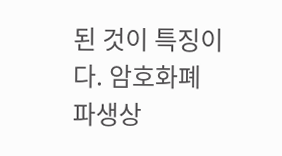된 것이 특징이다. 암호화폐 파생상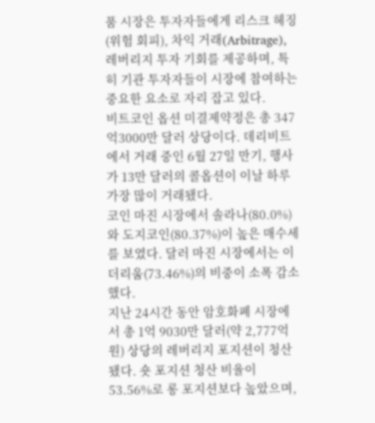품 시장은 투자자들에게 리스크 헤징(위험 회피), 차익 거래(Arbitrage), 레버리지 투자 기회를 제공하며, 특히 기관 투자자들이 시장에 참여하는 중요한 요소로 자리 잡고 있다.
비트코인 옵션 미결제약정은 총 347억3000만 달러 상당이다. 데리비트에서 거래 중인 6월 27일 만기, 행사가 13만 달러의 콜옵션이 이날 하루 가장 많이 거래됐다.
코인 마진 시장에서 솔라나(80.0%)와 도지코인(80.37%)이 높은 매수세를 보였다. 달러 마진 시장에서는 이더리움(73.46%)의 비중이 소폭 감소했다.
지난 24시간 동안 암호화폐 시장에서 총 1억 9030만 달러(약 2,777억원) 상당의 레버리지 포지션이 청산됐다. 숏 포지션 청산 비율이 53.56%로 롱 포지션보다 높았으며,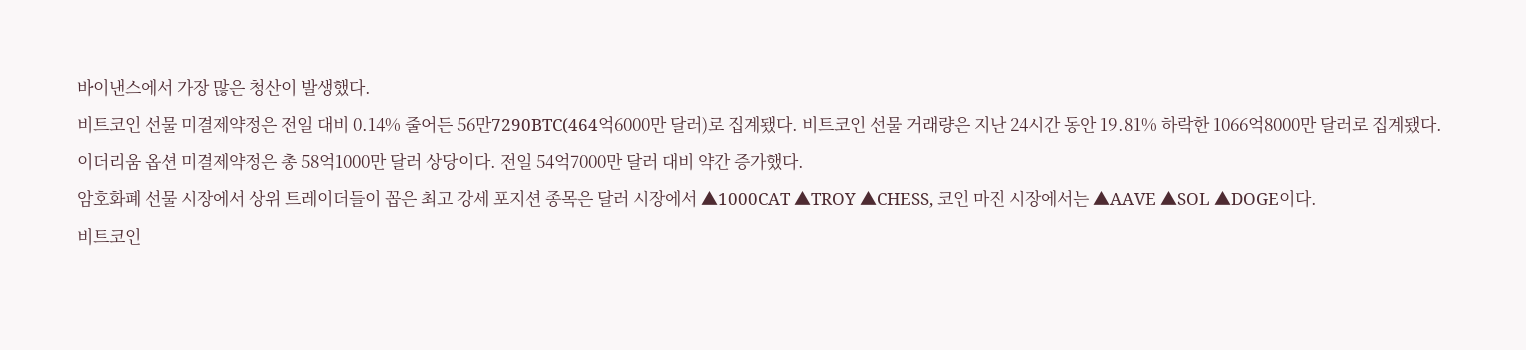바이낸스에서 가장 많은 청산이 발생했다.
비트코인 선물 미결제약정은 전일 대비 0.14% 줄어든 56만7290BTC(464억6000만 달러)로 집계됐다. 비트코인 선물 거래량은 지난 24시간 동안 19.81% 하락한 1066억8000만 달러로 집계됐다.
이더리움 옵션 미결제약정은 총 58억1000만 달러 상당이다. 전일 54억7000만 달러 대비 약간 증가했다.
암호화폐 선물 시장에서 상위 트레이더들이 꼽은 최고 강세 포지션 종목은 달러 시장에서 ▲1000CAT ▲TROY ▲CHESS, 코인 마진 시장에서는 ▲AAVE ▲SOL ▲DOGE이다.
비트코인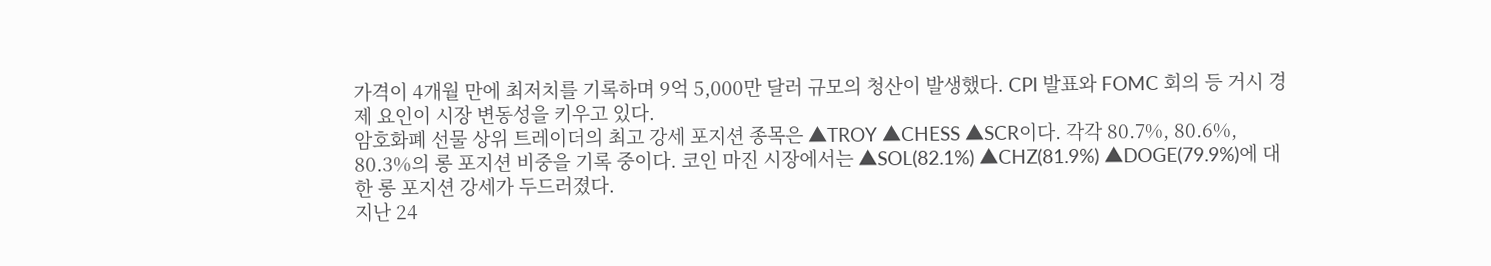가격이 4개월 만에 최저치를 기록하며 9억 5,000만 달러 규모의 청산이 발생했다. CPI 발표와 FOMC 회의 등 거시 경제 요인이 시장 변동성을 키우고 있다.
암호화폐 선물 상위 트레이더의 최고 강세 포지션 종목은 ▲TROY ▲CHESS ▲SCR이다. 각각 80.7%, 80.6%, 80.3%의 롱 포지션 비중을 기록 중이다. 코인 마진 시장에서는 ▲SOL(82.1%) ▲CHZ(81.9%) ▲DOGE(79.9%)에 대한 롱 포지션 강세가 두드러졌다.
지난 24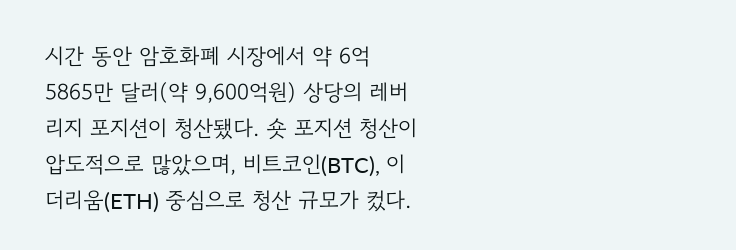시간 동안 암호화폐 시장에서 약 6억 5865만 달러(약 9,600억원) 상당의 레버리지 포지션이 청산됐다. 숏 포지션 청산이 압도적으로 많았으며, 비트코인(BTC), 이더리움(ETH) 중심으로 청산 규모가 컸다.